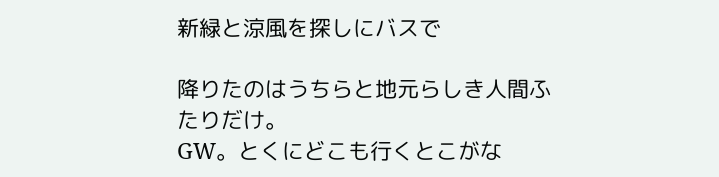新緑と涼風を探しにバスで

降りたのはうちらと地元らしき人間ふたりだけ。
GW。とくにどこも行くとこがな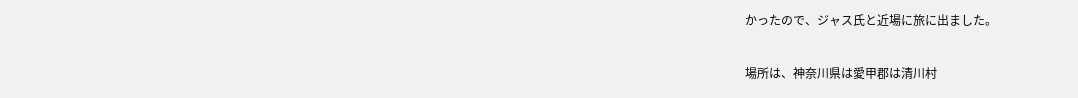かったので、ジャス氏と近場に旅に出ました。

場所は、神奈川県は愛甲郡は清川村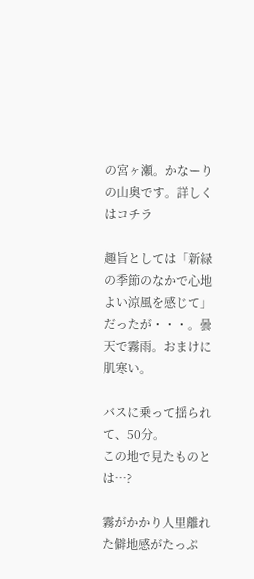の宮ヶ瀬。かなーりの山奥です。詳しくはコチラ

趣旨としては「新緑の季節のなかで心地よい涼風を感じて」だったが・・・。曇天で霧雨。おまけに肌寒い。

バスに乗って揺られて、50分。
この地で見たものとは…?

霧がかかり人里離れた僻地感がたっぷ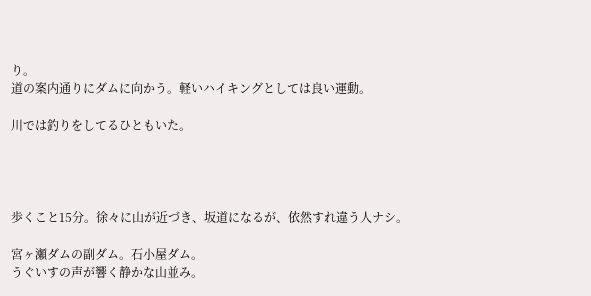り。
道の案内通りにダムに向かう。軽いハイキングとしては良い運動。

川では釣りをしてるひともいた。




歩くこと15分。徐々に山が近づき、坂道になるが、依然すれ違う人ナシ。

宮ヶ瀬ダムの副ダム。石小屋ダム。
うぐいすの声が響く静かな山並み。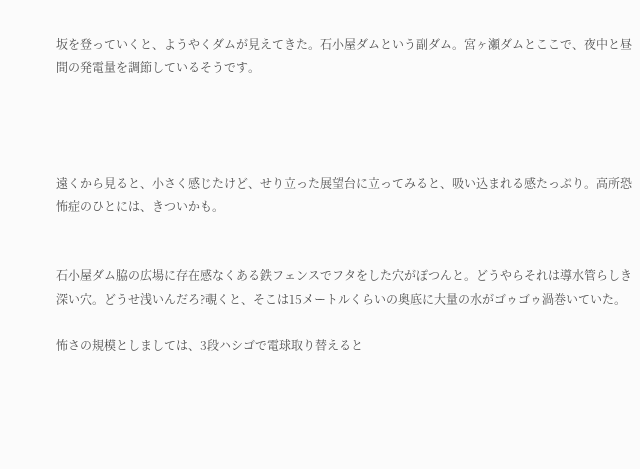坂を登っていくと、ようやくダムが見えてきた。石小屋ダムという副ダム。宮ヶ瀬ダムとここで、夜中と昼間の発電量を調節しているそうです。




遠くから見ると、小さく感じたけど、せり立った展望台に立ってみると、吸い込まれる感たっぷり。高所恐怖症のひとには、きついかも。


石小屋ダム脇の広場に存在感なくある鉄フェンスでフタをした穴がぽつんと。どうやらそれは導水管らしき深い穴。どうせ浅いんだろ?覗くと、そこは15メートルくらいの奥底に大量の水がゴゥゴゥ渦巻いていた。

怖さの規模としましては、3段ハシゴで電球取り替えると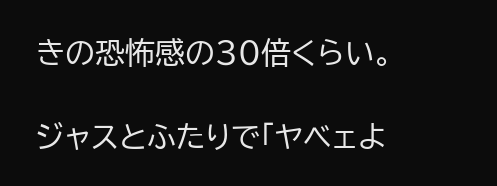きの恐怖感の30倍くらい。

ジャスとふたりで「ヤベェよ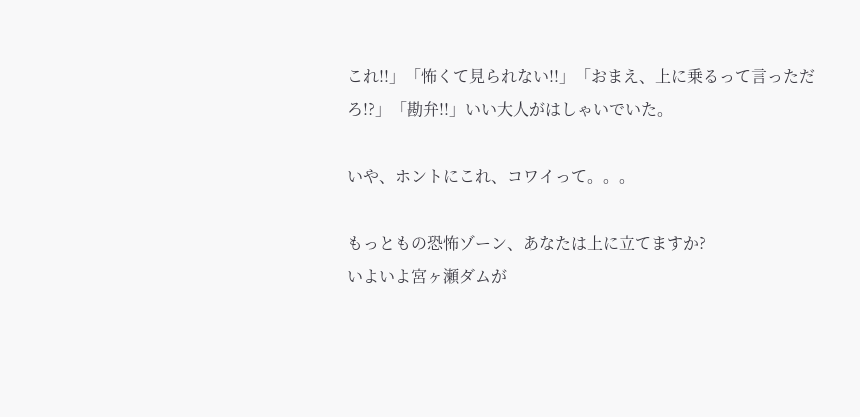これ!!」「怖くて見られない!!」「おまえ、上に乗るって言っただろ!?」「勘弁!!」いい大人がはしゃいでいた。

いや、ホントにこれ、コワイって。。。

もっともの恐怖ゾーン、あなたは上に立てますか?
いよいよ宮ヶ瀬ダムが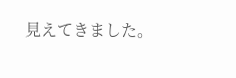見えてきました。